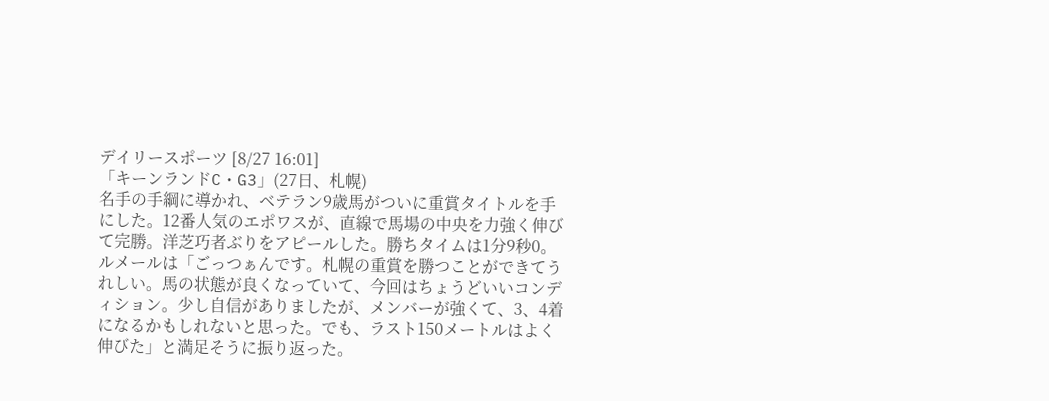デイリースポーツ [8/27 16:01]
「キーンランドC・G3」(27日、札幌)
名手の手綱に導かれ、ベテラン9歳馬がついに重賞タイトルを手にした。12番人気のエポワスが、直線で馬場の中央を力強く伸びて完勝。洋芝巧者ぶりをアピールした。勝ちタイムは1分9秒0。
ルメールは「ごっつぁんです。札幌の重賞を勝つことができてうれしい。馬の状態が良くなっていて、今回はちょうどいいコンディション。少し自信がありましたが、メンバーが強くて、3、4着になるかもしれないと思った。でも、ラスト150メートルはよく伸びた」と満足そうに振り返った。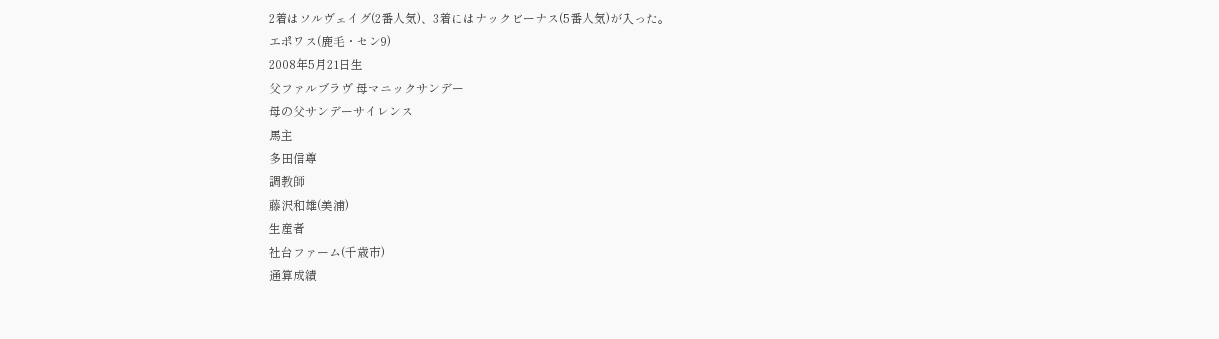2着はソルヴェイグ(2番人気)、3着にはナックビーナス(5番人気)が入った。
エポワス(鹿毛・セン9)
2008年5月21日生
父ファルブラヴ 母マニックサンデー
母の父サンデーサイレンス
馬主
多田信尊
調教師
藤沢和雄(美浦)
生産者
社台ファーム(千歳市)
通算成績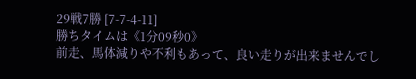29戦7勝 [7-7-4-11]
勝ちタイムは《1分09秒0》
前走、馬体減りや不利もあって、良い走りが出来ませんでし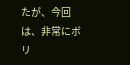たが、今回は、非常にボリ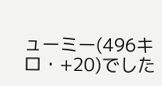ューミー(496キロ・+20)でした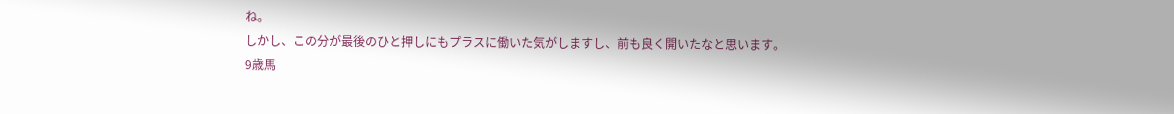ね。
しかし、この分が最後のひと押しにもプラスに働いた気がしますし、前も良く開いたなと思います。
9歳馬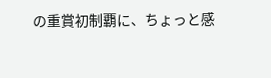の重賞初制覇に、ちょっと感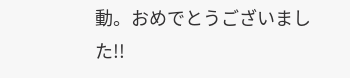動。おめでとうございました!!